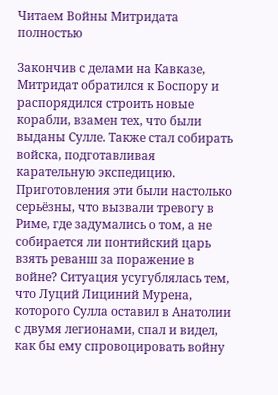Читаем Войны Митридата полностью

Закончив с делами на Кавказе, Митридат обратился к Боспору и распорядился строить новые корабли, взамен тех, что были выданы Сулле. Также стал собирать войска, подготавливая карательную экспедицию. Приготовления эти были настолько серьёзны, что вызвали тревогу в Риме, где задумались о том, а не собирается ли понтийский царь взять реванш за поражение в войне? Ситуация усугублялась тем, что Луций Лициний Мурена, которого Сулла оставил в Анатолии с двумя легионами, спал и видел, как бы ему спровоцировать войну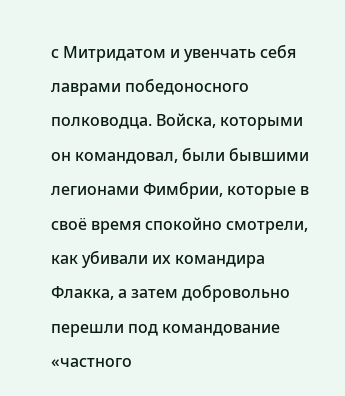с Митридатом и увенчать себя лаврами победоносного полководца. Войска, которыми он командовал, были бывшими легионами Фимбрии, которые в своё время спокойно смотрели, как убивали их командира Флакка, а затем добровольно перешли под командование «частного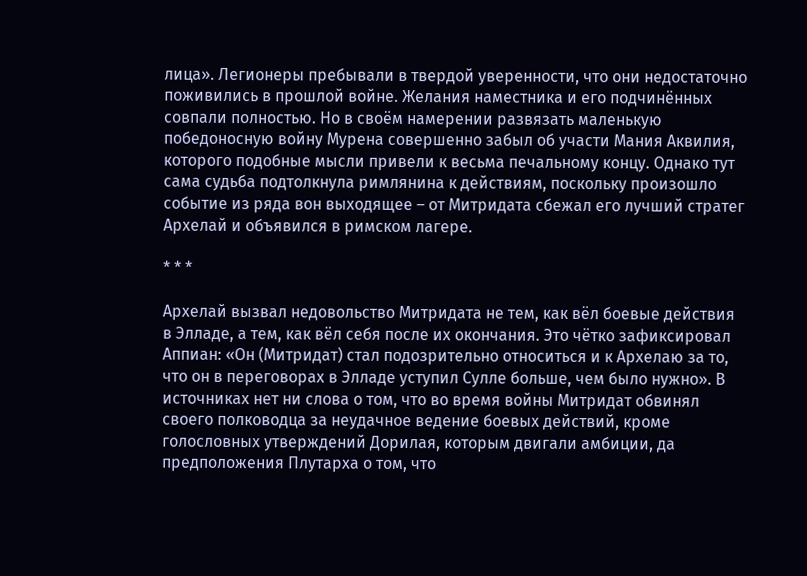лица». Легионеры пребывали в твердой уверенности, что они недостаточно поживились в прошлой войне. Желания наместника и его подчинённых совпали полностью. Но в своём намерении развязать маленькую победоносную войну Мурена совершенно забыл об участи Мания Аквилия, которого подобные мысли привели к весьма печальному концу. Однако тут сама судьба подтолкнула римлянина к действиям, поскольку произошло событие из ряда вон выходящее – от Митридата сбежал его лучший стратег Архелай и объявился в римском лагере.

* * *

Архелай вызвал недовольство Митридата не тем, как вёл боевые действия в Элладе, а тем, как вёл себя после их окончания. Это чётко зафиксировал Аппиан: «Он (Митридат) стал подозрительно относиться и к Архелаю за то, что он в переговорах в Элладе уступил Сулле больше, чем было нужно». В источниках нет ни слова о том, что во время войны Митридат обвинял своего полководца за неудачное ведение боевых действий, кроме голословных утверждений Дорилая, которым двигали амбиции, да предположения Плутарха о том, что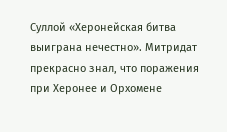Суллой «Херонейская битва выиграна нечестно». Митридат прекрасно знал, что поражения при Херонее и Орхомене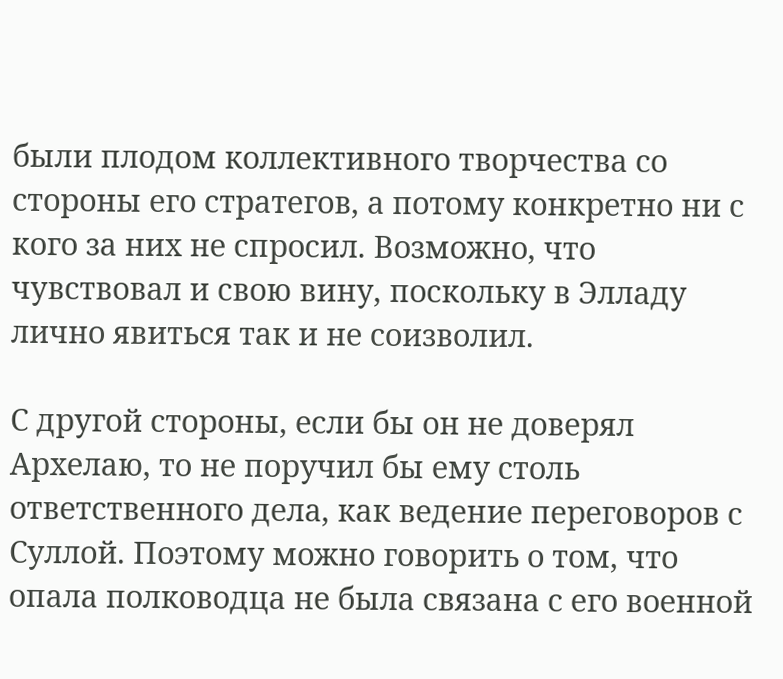были плодом коллективного творчества со стороны его стратегов, а потому конкретно ни с кого за них не спросил. Возможно, что чувствовал и свою вину, поскольку в Элладу лично явиться так и не соизволил.

С другой стороны, если бы он не доверял Архелаю, то не поручил бы ему столь ответственного дела, как ведение переговоров с Суллой. Поэтому можно говорить о том, что опала полководца не была связана с его военной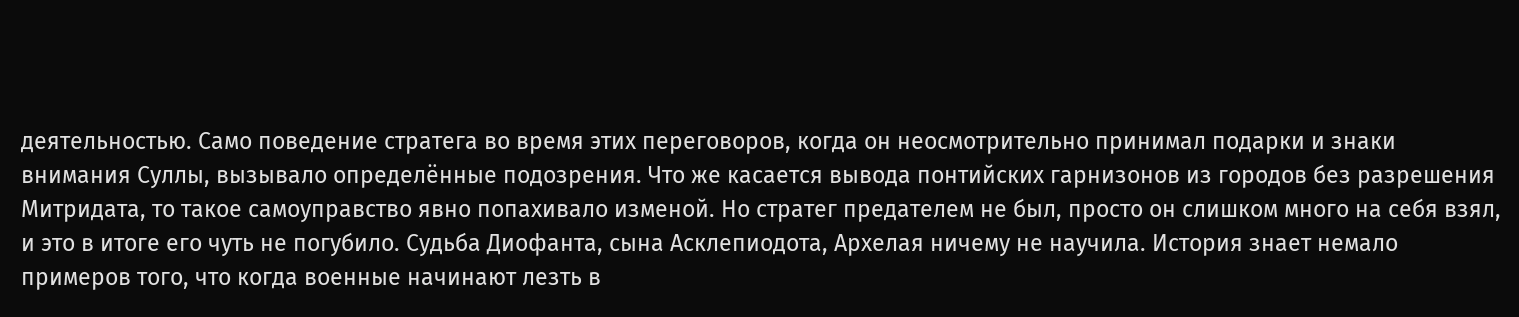деятельностью. Само поведение стратега во время этих переговоров, когда он неосмотрительно принимал подарки и знаки внимания Суллы, вызывало определённые подозрения. Что же касается вывода понтийских гарнизонов из городов без разрешения Митридата, то такое самоуправство явно попахивало изменой. Но стратег предателем не был, просто он слишком много на себя взял, и это в итоге его чуть не погубило. Судьба Диофанта, сына Асклепиодота, Архелая ничему не научила. История знает немало примеров того, что когда военные начинают лезть в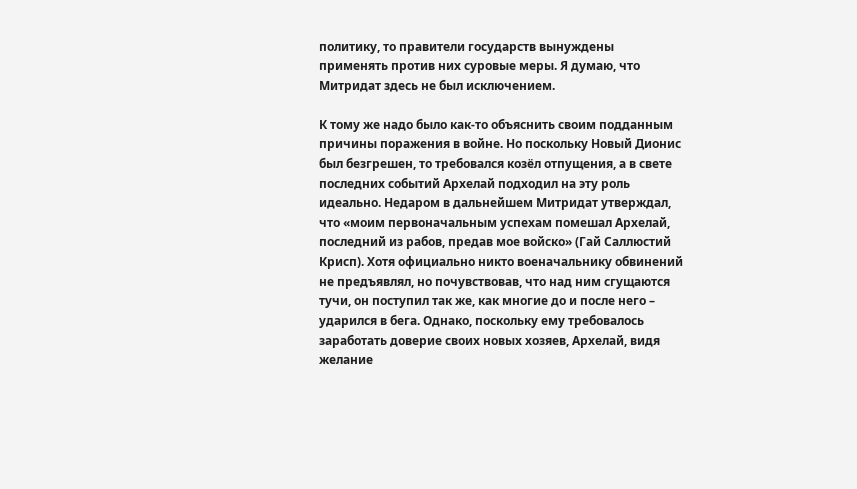политику, то правители государств вынуждены применять против них суровые меры. Я думаю, что Митридат здесь не был исключением.

К тому же надо было как-то объяснить своим подданным причины поражения в войне. Но поскольку Новый Дионис был безгрешен, то требовался козёл отпущения, а в свете последних событий Архелай подходил на эту роль идеально. Недаром в дальнейшем Митридат утверждал, что «моим первоначальным успехам помешал Архелай, последний из рабов, предав мое войско» (Гай Саллюстий Крисп). Хотя официально никто военачальнику обвинений не предъявлял, но почувствовав, что над ним сгущаются тучи, он поступил так же, как многие до и после него – ударился в бега. Однако, поскольку ему требовалось заработать доверие своих новых хозяев, Архелай, видя желание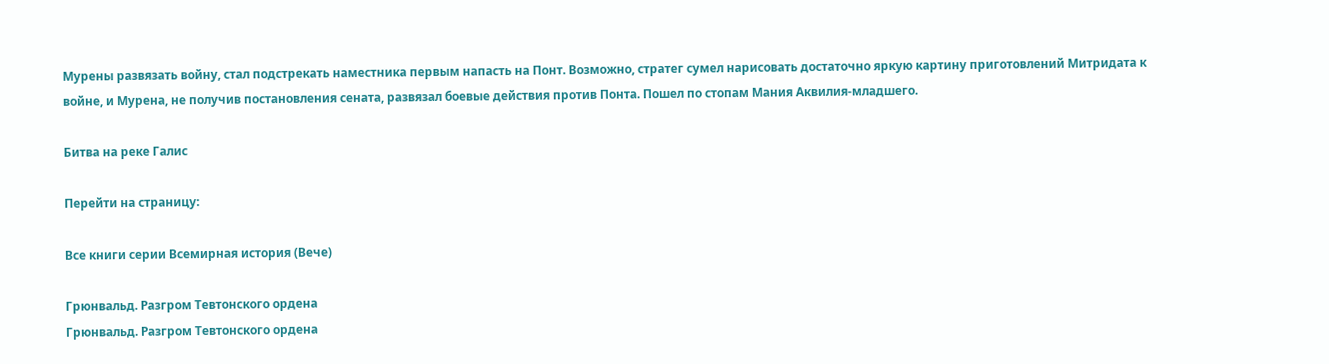Мурены развязать войну, стал подстрекать наместника первым напасть на Понт. Возможно, стратег сумел нарисовать достаточно яркую картину приготовлений Митридата к войне, и Мурена, не получив постановления сената, развязал боевые действия против Понта. Пошел по стопам Мания Аквилия-младшего.

Битва на реке Галис

Перейти на страницу:

Все книги серии Всемирная история (Вече)

Грюнвальд. Разгром Тевтонского ордена
Грюнвальд. Разгром Тевтонского ордена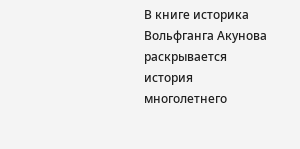В книге историка Вольфганга Акунова раскрывается история многолетнего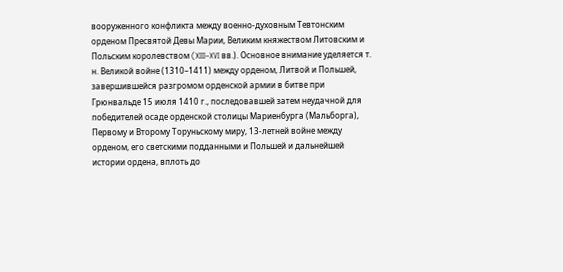вооруженного конфликта между военно-духовным Тевтонским орденом Пресвятой Девы Марии, Великим княжеством Литовским и Польским королевством (XIII–XVI вв.). Основное внимание уделяется т. н. Великой войне (1310–1411) между орденом, Литвой и Польшей, завершившейся разгромом орденской армии в битве при Грюнвальде 15 июля 1410 г., последовавшей затем неудачной для победителей осаде орденской столицы Мариенбурга (Мальборга), Первому и Второму Торуньскому миру, 13-летней войне между орденом, его светскими подданными и Польшей и дальнейшей истории ордена, вплоть до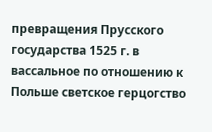превращения Прусского государства 1525 г. в вассальное по отношению к Польше светское герцогство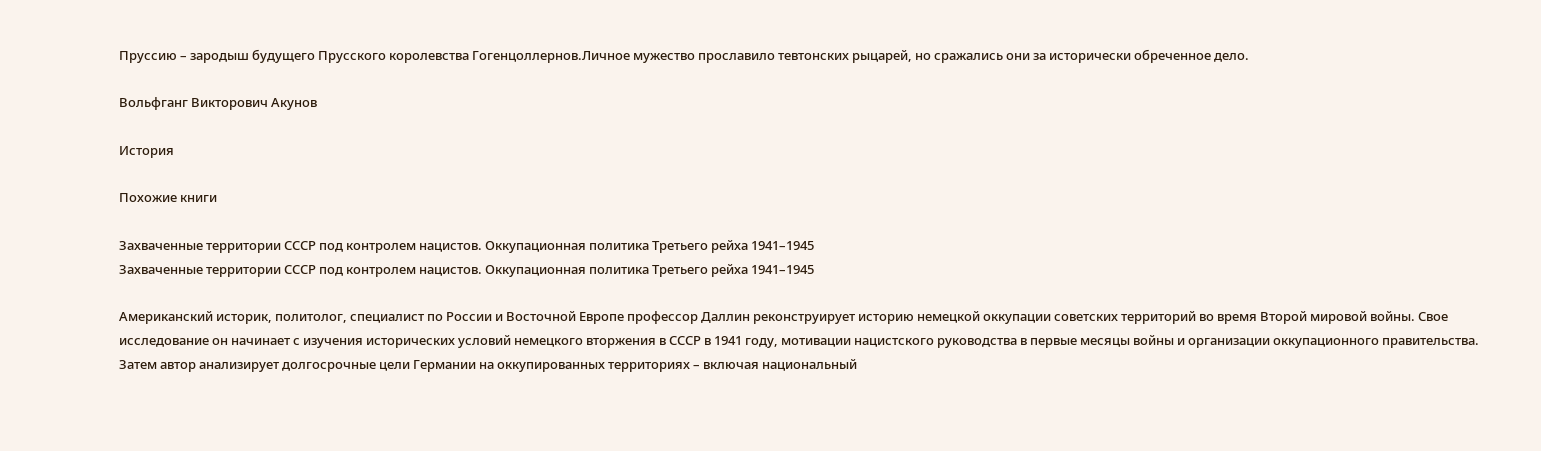Пруссию – зародыш будущего Прусского королевства Гогенцоллернов.Личное мужество прославило тевтонских рыцарей, но сражались они за исторически обреченное дело.

Вольфганг Викторович Акунов

История

Похожие книги

Захваченные территории СССР под контролем нацистов. Оккупационная политика Третьего рейха 1941–1945
Захваченные территории СССР под контролем нацистов. Оккупационная политика Третьего рейха 1941–1945

Американский историк, политолог, специалист по России и Восточной Европе профессор Даллин реконструирует историю немецкой оккупации советских территорий во время Второй мировой войны. Свое исследование он начинает с изучения исторических условий немецкого вторжения в СССР в 1941 году, мотивации нацистского руководства в первые месяцы войны и организации оккупационного правительства. Затем автор анализирует долгосрочные цели Германии на оккупированных территориях – включая национальный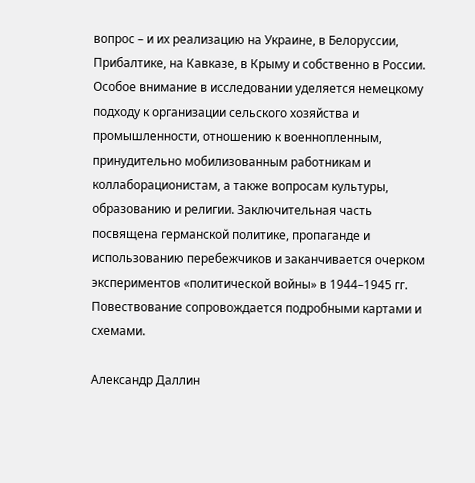вопрос – и их реализацию на Украине, в Белоруссии, Прибалтике, на Кавказе, в Крыму и собственно в России. Особое внимание в исследовании уделяется немецкому подходу к организации сельского хозяйства и промышленности, отношению к военнопленным, принудительно мобилизованным работникам и коллаборационистам, а также вопросам культуры, образованию и религии. Заключительная часть посвящена германской политике, пропаганде и использованию перебежчиков и заканчивается очерком экспериментов «политической войны» в 1944–1945 гг. Повествование сопровождается подробными картами и схемами.

Александр Даллин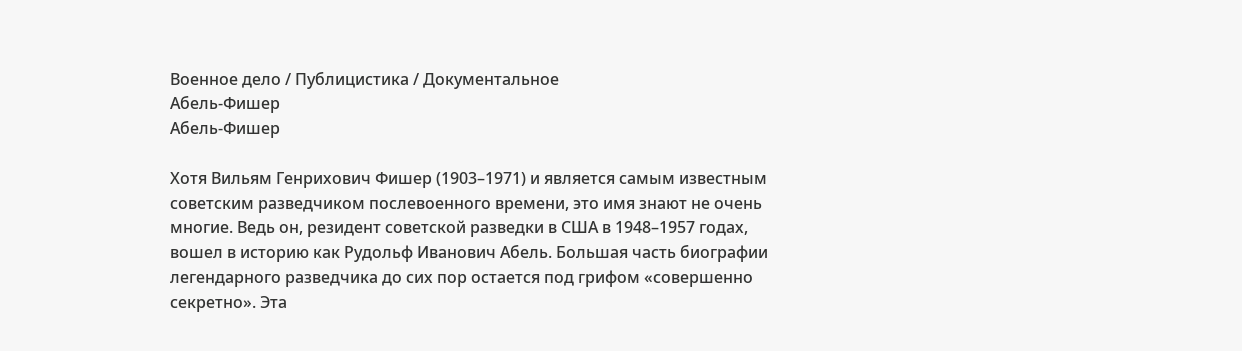Военное дело / Публицистика / Документальное
Абель-Фишер
Абель-Фишер

Хотя Вильям Генрихович Фишер (1903–1971) и является самым известным советским разведчиком послевоенного времени, это имя знают не очень многие. Ведь он, резидент советской разведки в США в 1948–1957 годах, вошел в историю как Рудольф Иванович Абель. Большая часть биографии легендарного разведчика до сих пор остается под грифом «совершенно секретно». Эта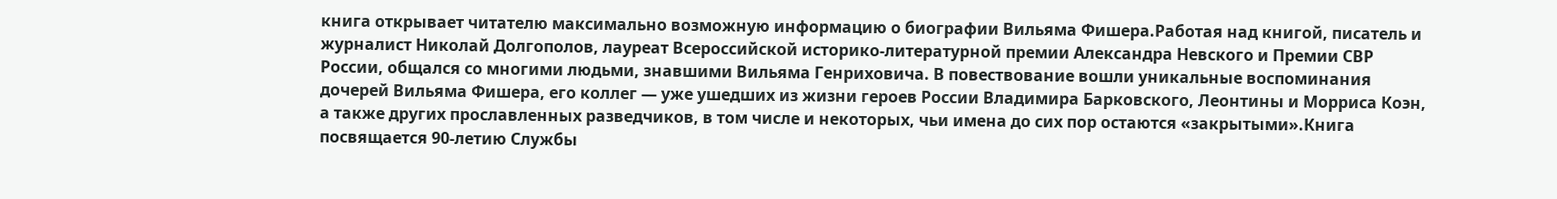книга открывает читателю максимально возможную информацию о биографии Вильяма Фишера.Работая над книгой, писатель и журналист Николай Долгополов, лауреат Всероссийской историко-литературной премии Александра Невского и Премии СВР России, общался со многими людьми, знавшими Вильяма Генриховича. В повествование вошли уникальные воспоминания дочерей Вильяма Фишера, его коллег — уже ушедших из жизни героев России Владимира Барковского, Леонтины и Морриса Коэн, а также других прославленных разведчиков, в том числе и некоторых, чьи имена до сих пор остаются «закрытыми».Книга посвящается 90-летию Службы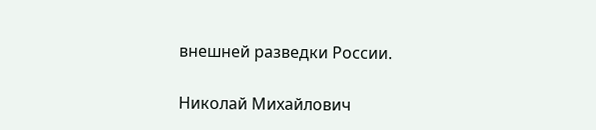внешней разведки России.

Николай Михайлович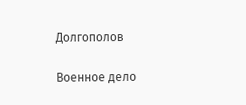Долгополов

Военное дело